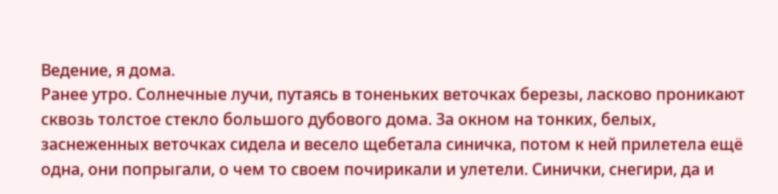Ведение, я дома.
Ранее утро. Солнечные лучи, путаясь в тоненьких веточках березы, ласково проникают сквозь толстое стекло большого дубового дома. За окном на тонких, белых, заснеженных веточках сидела и весело щебетала синичка, потом к ней прилетела ещё одна, они попрыгали, о чем то своем почирикали и улетели. Синички, снегири, да и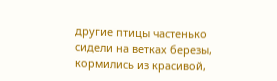другие птицы частенько сидели на ветках березы, кормились из красивой,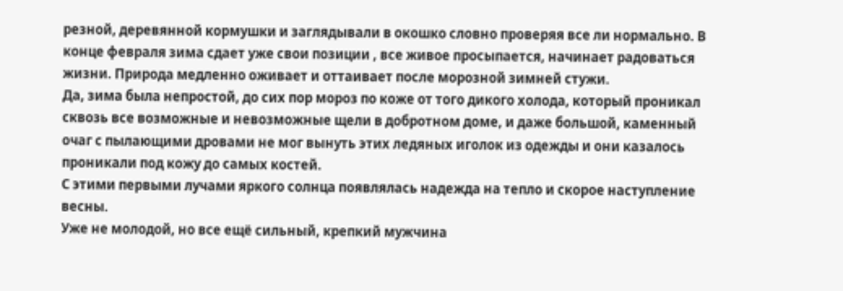резной, деревянной кормушки и заглядывали в окошко словно проверяя все ли нормально. В конце февраля зима сдает уже свои позиции , все живое просыпается, начинает радоваться жизни. Природа медленно оживает и оттаивает после морозной зимней стужи.
Да, зима была непростой, до сих пор мороз по коже от того дикого холода, который проникал сквозь все возможные и невозможные щели в добротном доме, и даже большой, каменный очаг с пылающими дровами не мог вынуть этих ледяных иголок из одежды и они казалось проникали под кожу до самых костей.
С этими первыми лучами яркого солнца появлялась надежда на тепло и скорое наступление весны.
Уже не молодой, но все ещё сильный, крепкий мужчина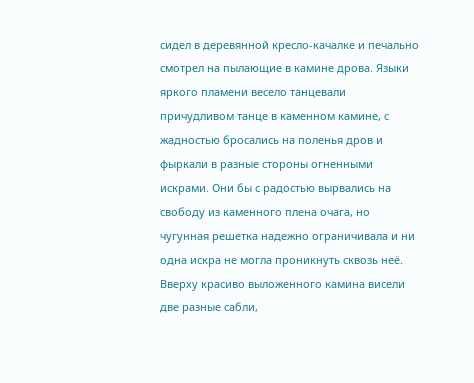сидел в деревянной кресло-качалке и печально смотрел на пылающие в камине дрова. Языки яркого пламени весело танцевали причудливом танце в каменном камине, с жадностью бросались на поленья дров и фыркали в разные стороны огненными искрами. Они бы с радостью вырвались на свободу из каменного плена очага, но чугунная решетка надежно ограничивала и ни одна искра не могла проникнуть сквозь неё. Вверху красиво выложенного камина висели две разные сабли,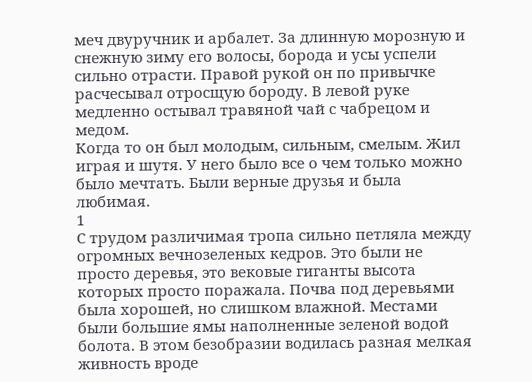меч двуручник и арбалет. За длинную морозную и снежную зиму его волосы, борода и усы успели сильно отрасти. Правой рукой он по привычке расчесывал отросщую бороду. В левой руке медленно остывал травяной чай с чабрецом и медом.
Когда то он был молодым, сильным, смелым. Жил играя и шутя. У него было все о чем только можно было мечтать. Были верные друзья и была любимая.
1
С трудом различимая тропа сильно петляла между огромных вечнозеленых кедров. Это были не просто деревья, это вековые гиганты высота которых просто поражала. Почва под деревьями была хорошей, но слишком влажной. Местами были большие ямы наполненные зеленой водой болота. В этом безобразии водилась разная мелкая живность вроде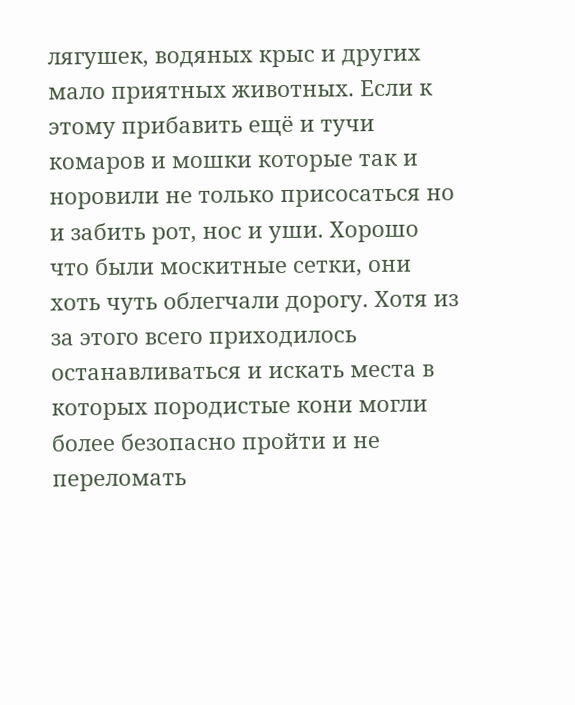лягушек, водяных крыс и других мало приятных животных. Если к этому прибавить ещё и тучи комаров и мошки которые так и норовили не только присосаться но и забить рот, нос и уши. Хорошо что были москитные сетки, они хоть чуть облегчали дорогу. Хотя из за этого всего приходилось останавливаться и искать места в которых породистые кони могли более безопасно пройти и не переломать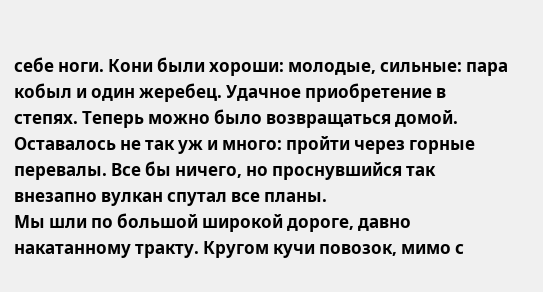себе ноги. Кони были хороши: молодые, сильные: пара кобыл и один жеребец. Удачное приобретение в степях. Теперь можно было возвращаться домой. Оставалось не так уж и много: пройти через горные перевалы. Все бы ничего, но проснувшийся так внезапно вулкан спутал все планы.
Мы шли по большой широкой дороге, давно накатанному тракту. Кругом кучи повозок, мимо с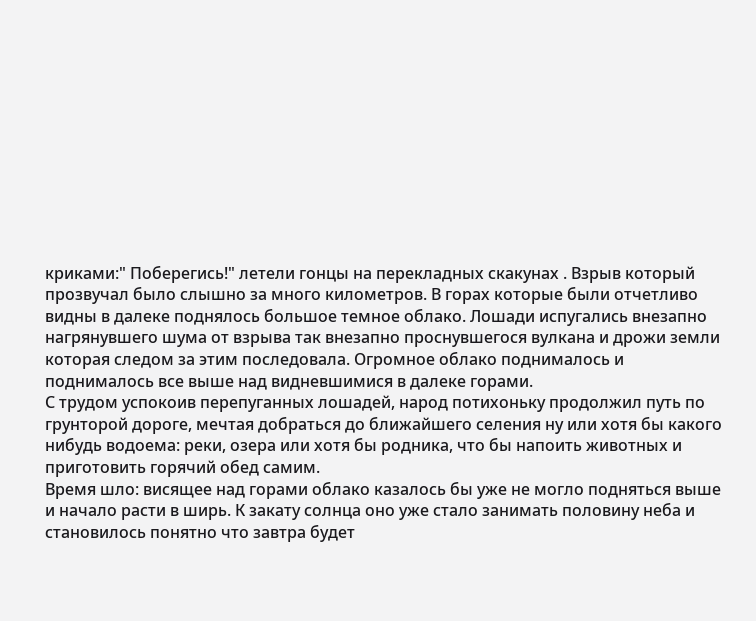криками:" Поберегись!" летели гонцы на перекладных скакунах . Взрыв который прозвучал было слышно за много километров. В горах которые были отчетливо видны в далеке поднялось большое темное облако. Лошади испугались внезапно нагрянувшего шума от взрыва так внезапно проснувшегося вулкана и дрожи земли которая следом за этим последовала. Огромное облако поднималось и поднималось все выше над видневшимися в далеке горами.
С трудом успокоив перепуганных лошадей, народ потихоньку продолжил путь по грунторой дороге, мечтая добраться до ближайшего селения ну или хотя бы какого нибудь водоема: реки, озера или хотя бы родника, что бы напоить животных и приготовить горячий обед самим.
Время шло: висящее над горами облако казалось бы уже не могло подняться выше и начало расти в ширь. К закату солнца оно уже стало занимать половину неба и становилось понятно что завтра будет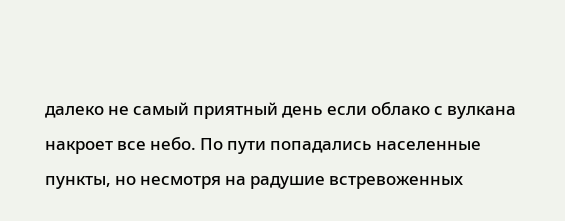далеко не самый приятный день если облако с вулкана накроет все небо. По пути попадались населенные пункты, но несмотря на радушие встревоженных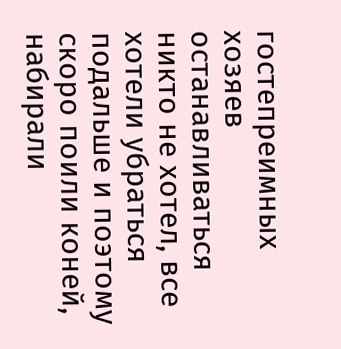гостепреимных хозяев останавливаться никто не хотел, все хотели убраться подальше и поэтому скоро поили коней, набирали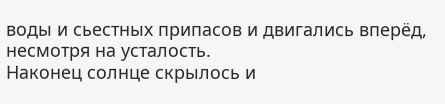воды и сьестных припасов и двигались вперёд, несмотря на усталость.
Наконец солнце скрылось и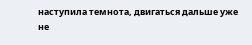наступила темнота, двигаться дальше уже не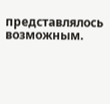представлялось возможным.